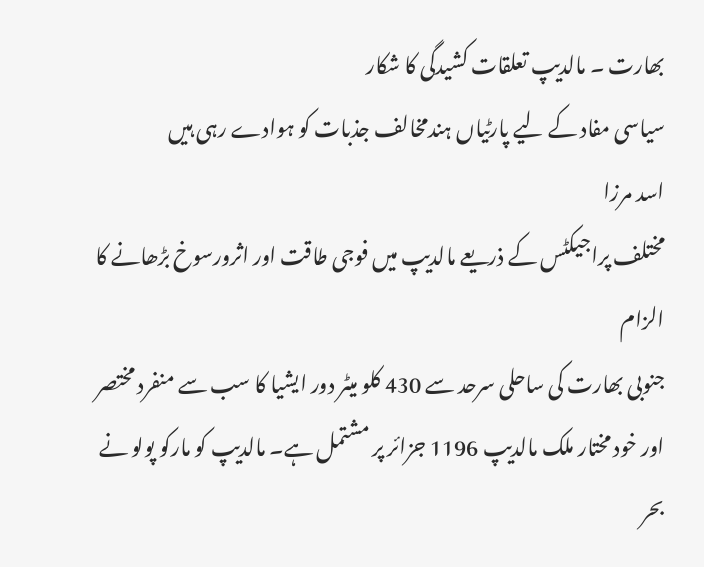بھارت ۔ مالدیپ تعلقات کشیدگی کا شکار
سیاسی مفاد کے لیے پارٹیاں ہندمخالف جذبات کو ہوادے رہی ہیں
اسد مرزا
مختلف پراجیکٹس کے ذریعے مالدیپ میں فوجی طاقت اور اثرورسوخ بڑھانے کا الزام
جنوبی بھارت کی ساحلی سرحد سے 430 کلو میٹر دور ایشیا کا سب سے منفرد مختصر اور خود مختار ملک مالدیپ 1196 جزائر پر مشتمل ہے۔ مالدیپ کو مارکو پولو نے بحر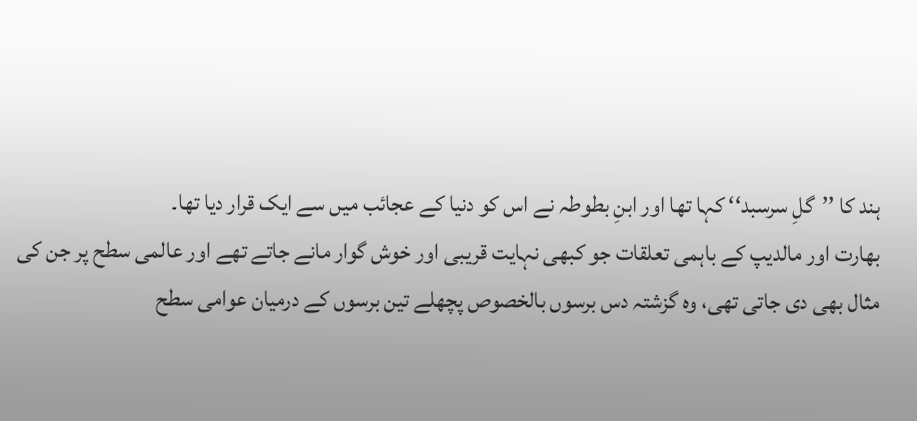ہند کا ’’گلِ سرسبد‘‘ کہا تھا اور ابنِ بطوطہ نے اس کو دنیا کے عجائب میں سے ایک قرار دیا تھا۔
بھارت اور مالدیپ کے باہمی تعلقات جو کبھی نہایت قریبی اور خوش گوار مانے جاتے تھے اور عالمی سطح پر جن کی مثال بھی دی جاتی تھی، وہ گزشتہ دس برسوں بالخصوص پچھلے تین برسوں کے درمیان عوامی سطح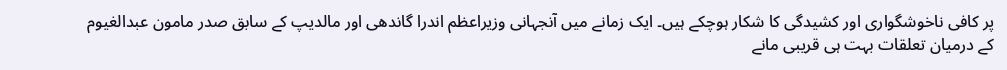پر کافی ناخوشگواری اور کشیدگی کا شکار ہوچکے ہیں۔ ایک زمانے میں آنجہانی وزیراعظم اندرا گاندھی اور مالدیپ کے سابق صدر مامون عبدالغیوم کے درمیان تعلقات بہت ہی قریبی مانے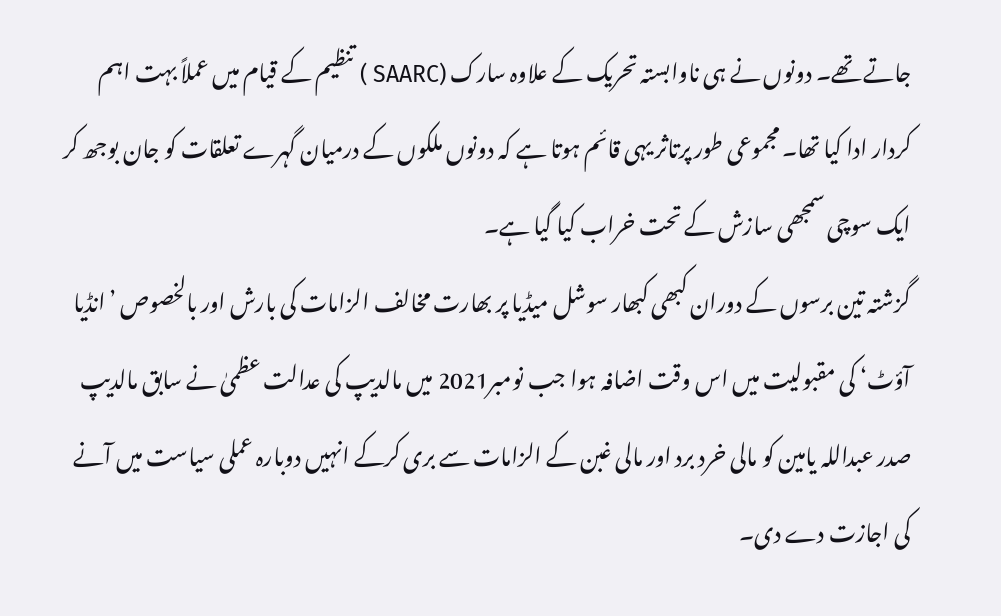جاتے تھے۔ دونوں نے ہی ناوابستہ تحریک کے علاوہ سارک (SAARC ) تنظیم کے قیام میں عملاً بہت اہم کردار ادا کیا تھا۔ مجموعی طور پرتاثر یہی قائم ہوتا ہے کہ دونوں ملکوں کے درمیان گہرے تعلقات کو جان بوجھ کر ایک سوچی سمجھی سازش کے تحت خراب کیا گیا ہے۔
گزشتہ تین برسوں کے دوران کبھی کبھار سوشل میڈیا پر بھارت مخالف الزامات کی بارش اور بالخصوص ’انڈیا آؤٹ‘ کی مقبولیت میں اس وقت اضافہ ہوا جب نومبر2021 میں مالدیپ کی عدالت عظمیٰ نے سابق مالدیپ صدر عبداللہ یامین کو مالی خرد برد اور مالی غبن کے الزامات سے بری کرکے انہیں دوبارہ عملی سیاست میں آنے کی اجازت دے دی۔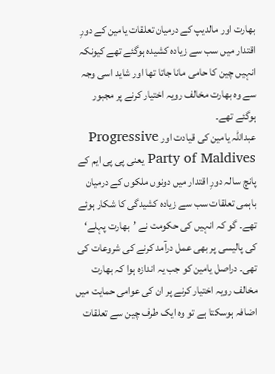بھارت اور مالدیپ کے درمیان تعلقات یامین کے دورِ اقتدار میں سب سے زیادہ کشیدہ ہوگئے تھے کیونکہ انہیں چین کا حامی مانا جاتا تھا اور شاید اسی وجہ سے وہ بھارت مخالف رویہ اختیار کرنے پر مجبور ہوگئے تھے۔
عبداللہ یامین کی قیادت اور Progressive Party of Maldives یعنی پی پی ایم کے پانچ سالہ دورِ اقتدار میں دونوں ملکوں کے درمیان باہمی تعلقات سب سے زیادہ کشیدگی کا شکار ہوئے تھے۔ گو کہ انہیں کی حکومت نے ’بھارت پہلے‘ کی پالیسی پر بھی عمل درآمد کرنے کی شروعات کی تھی۔ دراصل یامین کو جب یہ اندازہ ہوا کہ بھارت مخالف رویہ اختیار کرنے پر ان کی عوامی حمایت میں اضافہ ہوسکتا ہے تو وہ ایک طرف چین سے تعلقات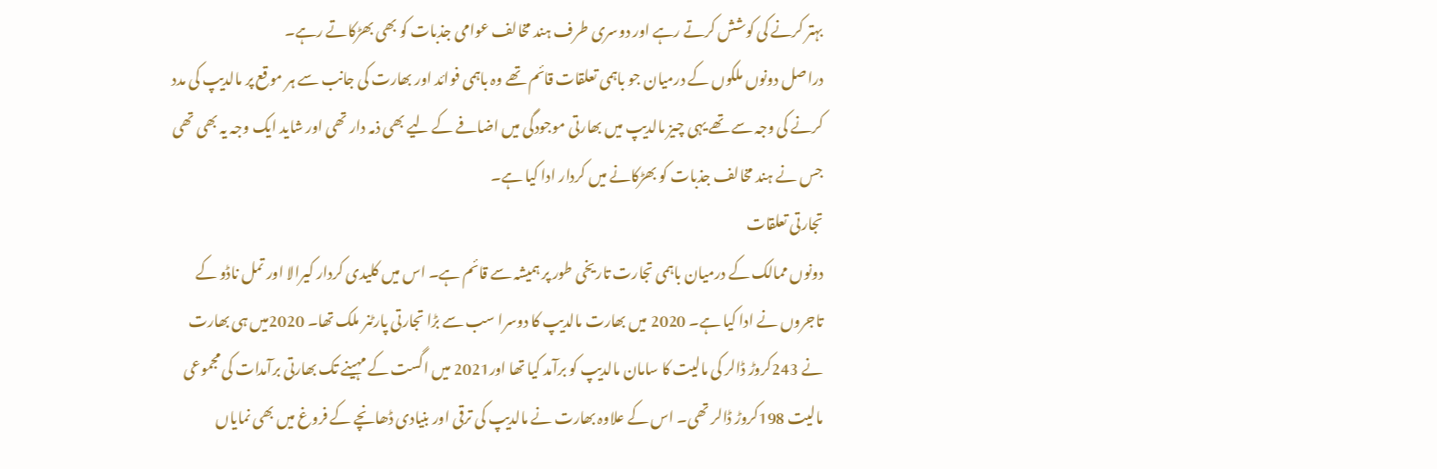بہتر کرنے کی کوشش کرتے رہے اور دوسری طرف ہند مخالف عوامی جذبات کو بھی بھڑکاتے رہے۔
دراصل دونوں ملکوں کے درمیان جو باہمی تعلقات قائم تھے وہ باہمی فوائد اور بھارت کی جانب سے ہر موقع پر مالدیپ کی مدد کرنے کی وجہ سے تھے یہی چیز مالدیپ میں بھارتی موجودگی میں اضافے کے لیے بھی ذمہ دار تھی اور شاید ایک وجہ یہ بھی تھی جس نے ہند مخالف جذبات کو بھڑکانے میں کردار ادا کیا ہے۔
تجارتی تعلقات
دونوں ممالک کے درمیان باہمی تجارت تاریخی طور پر ہمیشہ سے قائم ہے۔ اس میں کلیدی کردار کیرالا اور تمل ناڈو کے تاجروں نے ادا کیا ہے۔ 2020 میں بھارت مالدیپ کا دوسرا سب سے بڑا تجارتی پارٹنر ملک تھا۔ 2020میں ہی بھارت نے 243کروڑ ڈالر کی مالیت کا سامان مالدیپ کو برآمد کیا تھا اور2021 میں اگست کے مہینے تک بھارتی برآمدات کی مجموعی مالیت 198کروڑ ڈالر تھی۔ اس کے علاوہ بھارت نے مالدیپ کی ترقی اور بنیادی ڈھانچے کے فروغ میں بھی نمایاں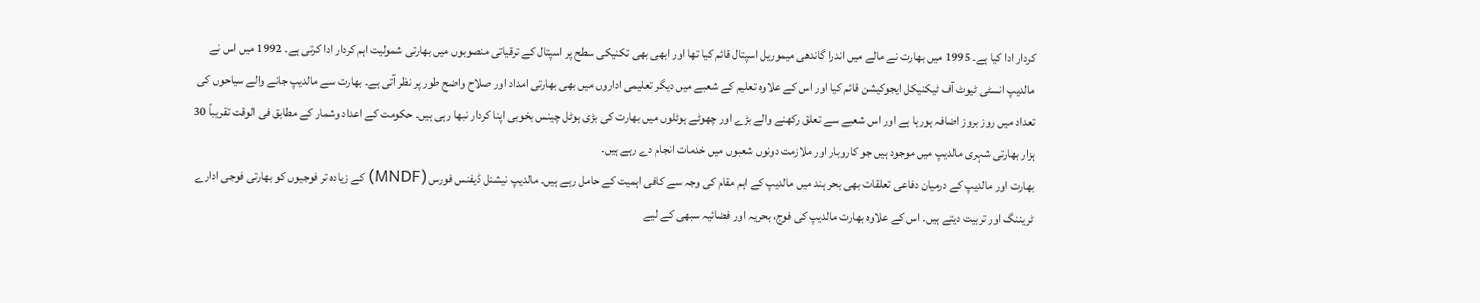کردار ادا کیا ہے۔ 1995 میں بھارت نے مالے میں اندرا گاندھی میموریل اسپتال قائم کیا تھا اور ابھی بھی تکنیکی سطح پر اسپتال کے ترقیاتی منصوبوں میں بھارتی شمولیت اہم کردار ادا کرتی ہے۔ 1992 میں اس نے مالدیپ انسٹی ٹیوٹ آف ٹیکنیکل ایجوکیشن قائم کیا اور اس کے علاوہ تعلیم کے شعبے میں دیگر تعلیمی اداروں میں بھی بھارتی امداد اور صلاح واضح طور پر نظر آتی ہے۔ بھارت سے مالدیپ جانے والے سیاحوں کی تعداد میں روز بروز اضافہ ہورہا ہے اور اس شعبے سے تعلق رکھنے والے بڑے اور چھوٹے ہوٹلوں میں بھارت کی بڑی ہوٹل چینس بخوبی اپنا کردار نبھا رہی ہیں۔ حکومت کے اعداد وشمار کے مطابق فی الوقت تقریباً 30 ہزار بھارتی شہری مالدیپ میں موجود ہیں جو کاروبار اور ملازمت دونوں شعبوں میں خدمات انجام دے رہے ہیں۔
بھارت اور مالدیپ کے درمیان دفاعی تعلقات بھی بحر ہند میں مالدیپ کے اہم مقام کی وجہ سے کافی اہمیت کے حامل رہے ہیں۔ مالدیپ نیشنل ڈیفنس فورس (MNDF) کے زیادہ تر فوجیوں کو بھارتی فوجی ادارے ٹریننگ اور تربیت دیتے ہیں۔ اس کے علاوہ بھارت مالدیپ کی فوج، بحریہ اور فضائیہ سبھی کے لیے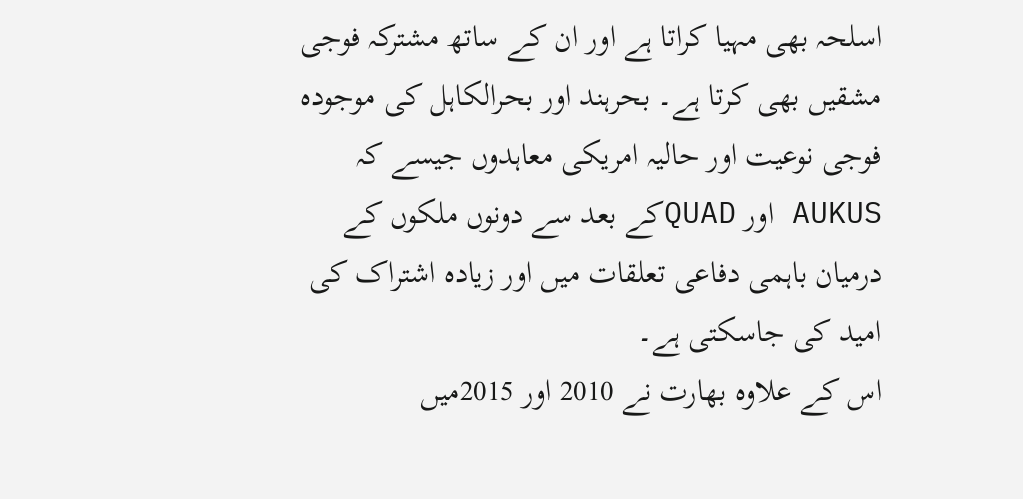اسلحہ بھی مہیا کراتا ہے اور ان کے ساتھ مشترکہ فوجی مشقیں بھی کرتا ہے۔ بحرہند اور بحرالکاہل کی موجودہ فوجی نوعیت اور حالیہ امریکی معاہدوں جیسے کہ AUKUS اور QUADکے بعد سے دونوں ملکوں کے درمیان باہمی دفاعی تعلقات میں اور زیادہ اشتراک کی امید کی جاسکتی ہے۔
اس کے علاوہ بھارت نے 2010 اور 2015میں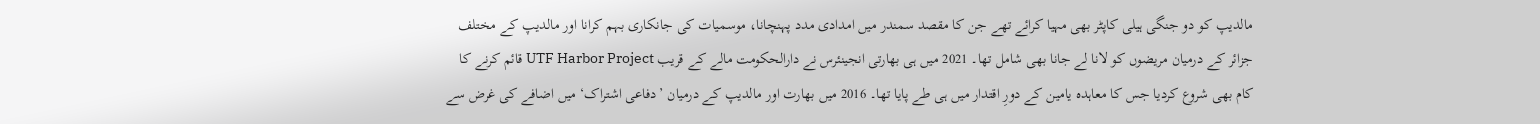مالدیپ کو دو جنگی ہیلی کاپٹر بھی مہیا کرائے تھے جن کا مقصد سمندر میں امدادی مدد پہنچانا، موسمیات کی جانکاری بہم کرانا اور مالدیپ کے مختلف جزائر کے درمیان مریضوں کو لانا لے جانا بھی شامل تھا۔ 2021 میں ہی بھارتی انجینئرس نے دارالحکومت مالے کے قریب UTF Harbor Project قائم کرنے کا کام بھی شروع کردیا جس کا معاہدہ یامین کے دورِ اقتدار میں ہی طے پایا تھا۔ 2016 میں بھارت اور مالدیپ کے درمیان ’دفاعی اشتراک‘ میں اضافے کی غرض سے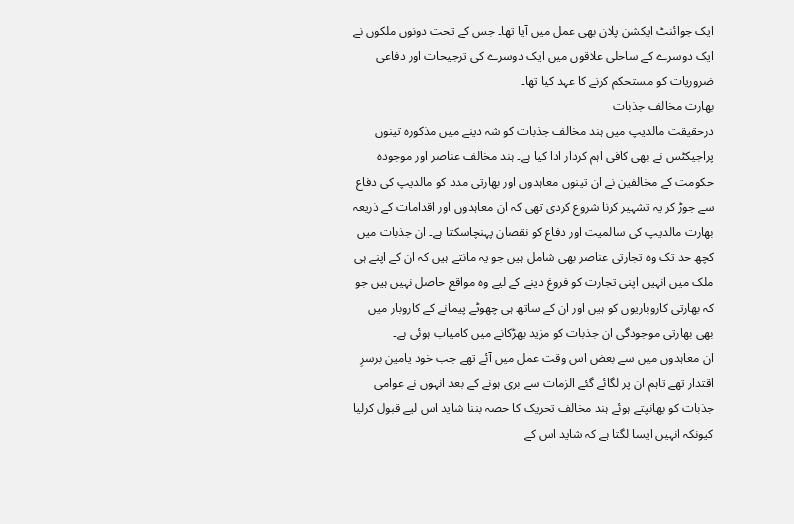ایک جوائنٹ ایکشن پلان بھی عمل میں آیا تھا۔ جس کے تحت دونوں ملکوں نے ایک دوسرے کے ساحلی علاقوں میں ایک دوسرے کی ترجیحات اور دفاعی ضروریات کو مستحکم کرنے کا عہد کیا تھا۔
بھارت مخالف جذبات
درحقیقت مالدیپ میں ہند مخالف جذبات کو شہ دینے میں مذکورہ تینوں پراجیکٹس نے بھی کافی اہم کردار ادا کیا ہے۔ ہند مخالف عناصر اور موجودہ حکومت کے مخالفین نے ان تینوں معاہدوں اور بھارتی مدد کو مالدیپ کی دفاع سے جوڑ کر یہ تشہیر کرنا شروع کردی تھی کہ ان معاہدوں اور اقدامات کے ذریعہ بھارت مالدیپ کی سالمیت اور دفاع کو نقصان پہنچاسکتا ہے۔ ان جذبات میں کچھ حد تک وہ تجارتی عناصر بھی شامل ہیں جو یہ مانتے ہیں کہ ان کے اپنے ہی ملک میں انہیں اپنی تجارت کو فروغ دینے کے لیے وہ مواقع حاصل نہیں ہیں جو کہ بھارتی کاروباریوں کو ہیں اور ان کے ساتھ ہی چھوٹے پیمانے کے کاروبار میں بھی بھارتی موجودگی ان جذبات کو مزید بھڑکانے میں کامیاب ہوئی ہے۔
ان معاہدوں میں سے بعض اس وقت عمل میں آئے تھے جب خود یامین برسرِ اقتدار تھے تاہم ان پر لگائے گئے الزمات سے بری ہونے کے بعد انہوں نے عوامی جذبات کو بھانپتے ہوئے ہند مخالف تحریک کا حصہ بننا شاید اس لیے قبول کرلیا کیونکہ انہیں ایسا لگتا ہے کہ شاید اس کے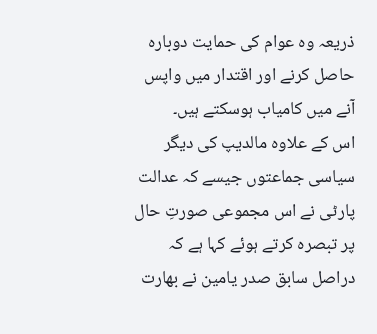ذریعہ وہ عوام کی حمایت دوبارہ حاصل کرنے اور اقتدار میں واپس آنے میں کامیاب ہوسکتے ہیں۔
اس کے علاوہ مالدیپ کی دیگر سیاسی جماعتوں جیسے کہ عدالت پارٹی نے اس مجموعی صورتِ حال پر تبصرہ کرتے ہوئے کہا ہے کہ دراصل سابق صدر یامین نے بھارت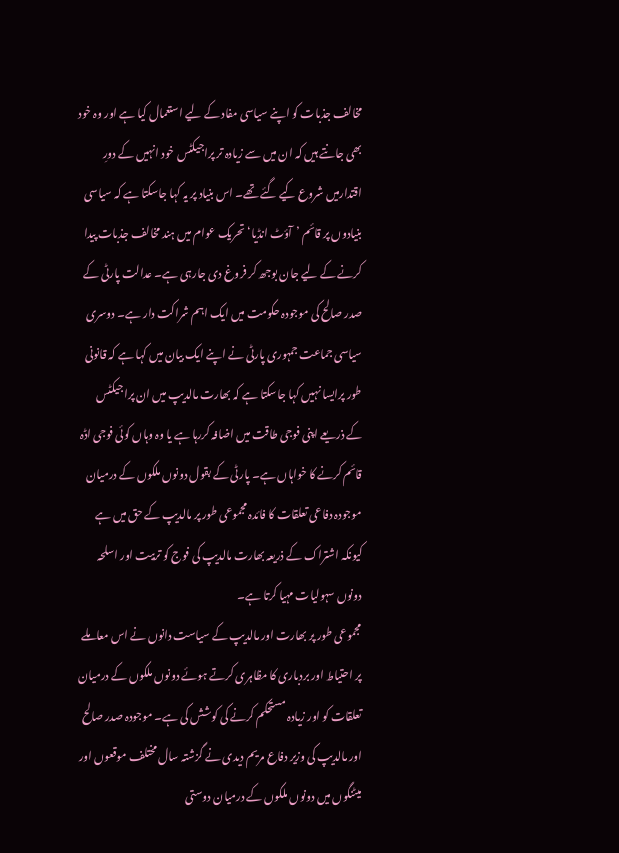مخالف جذبات کو اپنے سیاسی مفاد کے لیے استعمال کیا ہے اور وہ خود بھی جانتے ہیں کہ ان میں سے زیادہ تر پراجیکٹس خود انہیں کے دورِ اقتدارمیں شروع کیے گئے تھے۔ اس بنیاد پر یہ کہا جاسکتا ہے کہ سیاسی بنیادوں پر قائم ’آؤٹ انڈیا‘ تحریک عوام میں ہند مخالف جذبات پیدا کرنے کے لیے جان بوجھ کر فروغ دی جارہی ہے۔ عدالت پارٹی کے صدر صالح کی موجودہ حکومت میں ایک اہم شراکت دار ہے۔ دوسری سیاسی جماعت جمہوری پارٹی نے اپنے ایک بیان میں کہا ہے کہ قانونی طور پرایسا نہیں کہا جاسکتا ہے کہ بھارت مالدیپ میں ان پراجیکٹس کے ذریعے اپنی فوجی طاقت میں اضافہ کررہا ہے یا وہ وہاں کوئی فوجی اڈہ قائم کرنے کا خواہاں ہے۔ پارٹی کے بقول دونوں ملکوں کے درمیان موجودہ دفاعی تعلقات کا فائدہ مجموعی طور پر مالدیپ کے حق میں ہے کیونکہ اشتراک کے ذریعہ بھارت مالدیپ کی فوج کو تربیت اور اسلحہ دونوں سہولیات مہیا کرتا ہے۔
مجموعی طور پر بھارت اور مالدیپ کے سیاست دانوں نے اس معاملے پر احتیاط اور بردباری کا مظاہری کرتے ہوئے دونوں ملکوں کے درمیان تعلقات کو اور زیادہ مستحکم کرنے کی کوشش کی ہے۔ موجودہ صدر صالح اور مالدیپ کی وزیر دفاع مریم دیدی نے گزشتہ سال مختلف موقعوں اور میٹنگوں میں دونوں ملکوں کے درمیان دوستی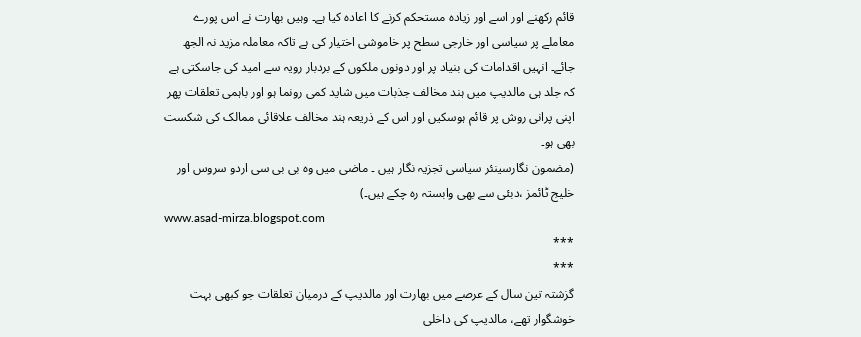قائم رکھنے اور اسے اور زیادہ مستحکم کرنے کا اعادہ کیا ہے۔ وہیں بھارت نے اس پورے معاملے پر سیاسی اور خارجی سطح پر خاموشی اختیار کی ہے تاکہ معاملہ مزید نہ الجھ جائے۔ انہیں اقدامات کی بنیاد پر اور دونوں ملکوں کے بردبار رویہ سے امید کی جاسکتی ہے کہ جلد ہی مالدیپ میں ہند مخالف جذبات میں شاید کمی رونما ہو اور باہمی تعلقات پھر اپنی پرانی روش پر قائم ہوسکیں اور اس کے ذریعہ ہند مخالف علاقائی ممالک کی شکست بھی ہو۔
(مضمون نگارسینئر سیاسی تجزیہ نگار ہیں ۔ ماضی میں وہ بی بی سی اردو سروس اور خلیج ٹائمز ،دبئی سے بھی وابستہ رہ چکے ہیں۔)
www.asad-mirza.blogspot.com
***
***
گزشتہ تین سال کے عرصے میں بھارت اور مالدیپ کے درمیان تعلقات جو کبھی بہت خوشگوار تھے، مالدیپ کی داخلی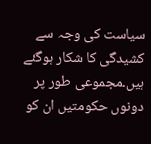سیاست کی وجہ سے کشیدگی کا شکار ہوگئے ہیں۔مجموعی طور پر دونوں حکومتیں ان کو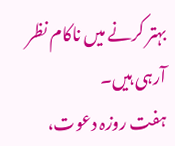بہتر کرنے میں ناکام نظر آرہی ہیں۔
ہفت روزہ دعوت،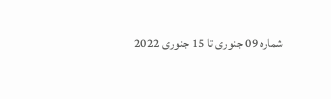شمارہ 09 جنوری تا 15 جنوری 2022